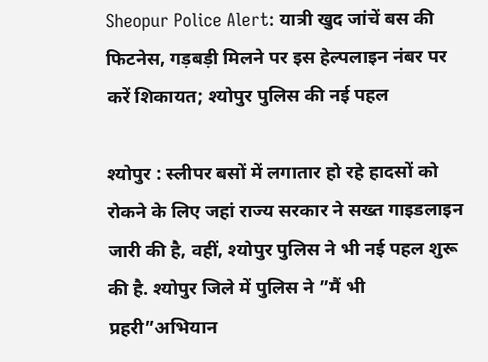Sheopur Police Alert: यात्री खुद जांचें बस की फिटनेस, गड़बड़ी मिलने पर इस हेल्पलाइन नंबर पर करें शिकायत; श्योपुर पुलिस की नई पहल

श्योपुर : स्लीपर बसों में लगातार हो रहे हादसों को रोकने के लिए जहां राज्य सरकार ने सख्त गाइडलाइन जारी की है, वहीं, श्योपुर पुलिस ने भी नई पहल शुरू की है. श्योपुर जिले में पुलिस ने ”मैं भी प्रहरी”अभियान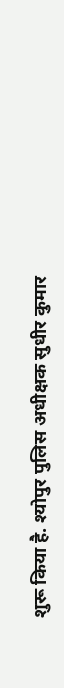शुरू किया है. श्योपुर पुलिस अधीक्षक सुधीर कुमार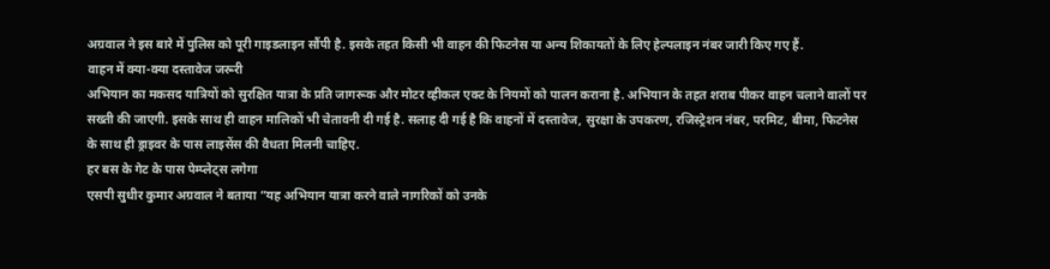अग्रवाल ने इस बारे में पुलिस को पूरी गाइडलाइन सौंपी है. इसके तहत किसी भी वाहन की फिटनेस या अन्य शिकायतों के लिए हेल्पलाइन नंबर जारी किए गए हैं.
वाहन में क्या-क्या दस्तावेज जरूरी
अभियान का मकसद यात्रियों को सुरक्षित यात्रा के प्रति जागरूक और मोटर व्हीकल एक्ट के नियमों को पालन कराना है. अभियान के तहत शराब पीकर वाहन चलाने वालों पर सख्ती की जाएगी. इसके साथ ही वाहन मालिकों भी चेतावनी दी गई है. सलाह दी गई है कि वाहनों में दस्तावेज, सुरक्षा के उपकरण, रजिस्ट्रेशन नंबर, परमिट, बीमा, फिटनेस के साथ ही ड्राइवर के पास लाइसेंस की वैधता मिलनी चाहिए.
हर बस के गेट के पास पेम्प्लेट्स लगेगा
एसपी सुधीर कुमार अग्रवाल ने बताया “यह अभियान यात्रा करने वाले नागरिकों को उनके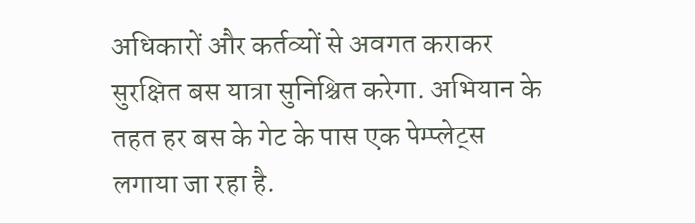अधिकारों और कर्तव्यों से अवगत कराकर सुरक्षित बस यात्रा सुनिश्चित करेगा. अभियान के तहत हर बस के गेट के पास एक पेम्प्लेट्स लगाया जा रहा है.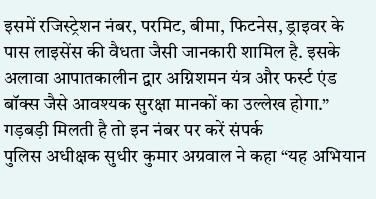इसमें रजिस्ट्रेशन नंबर, परमिट, बीमा, फिटनेस, ड्राइवर के पास लाइसेंस की वैधता जैसी जानकारी शामिल है. इसके अलावा आपातकालीन द्वार अग्निशमन यंत्र और फर्स्ट एंड बॉक्स जैसे आवश्यक सुरक्षा मानकों का उल्लेख होगा.”
गड़बड़ी मिलती है तो इन नंबर पर करें संपर्क
पुलिस अधीक्षक सुधीर कुमार अग्रवाल ने कहा “यह अभियान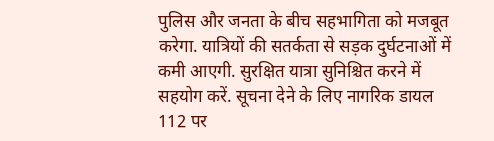पुलिस और जनता के बीच सहभागिता को मजबूत करेगा. यात्रियों की सतर्कता से सड़क दुर्घटनाओं में कमी आएगी. सुरक्षित यात्रा सुनिश्चित करने में सहयोग करें. सूचना देने के लिए नागरिक डायल 112 पर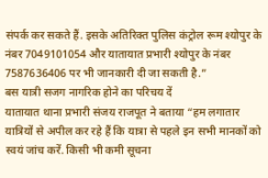संपर्क कर सकते हैं. इसके अतिरिक्त पुलिस कंट्रोल रूम श्योपुर के नंबर 7049101054 और यातायात प्रभारी श्योपुर के नंबर 7587636406 पर भी जानकारी दी जा सकती है.”
बस यात्री सजग नागरिक होने का परिचय दें
यातायात थाना प्रभारी संजय राजपूत ने बताया “हम लगातार यात्रियों से अपील कर रहे हैं कि यात्रा से पहले इन सभी मानकों को स्वयं जांच करें. किसी भी कमी सूचना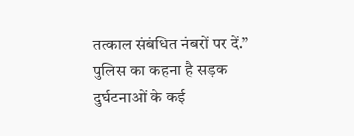तत्काल संबंधित नंबरों पर दें.” पुलिस का कहना है सड़क दुर्घटनाओं के कई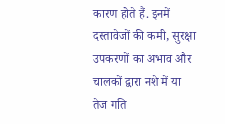कारण होते हैं. इनमें दस्तावेजों की कमी, सुरक्षा उपकरणों का अभाव और चालकों द्वारा नशे में या तेज गति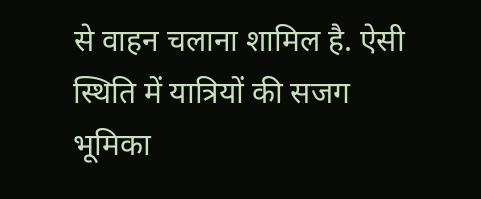से वाहन चलाना शामिल है. ऐसी स्थिति में यात्रियों की सजग भूमिका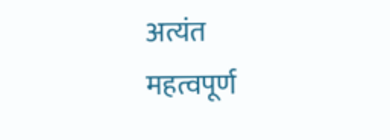अत्यंत महत्वपूर्ण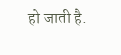हो जाती है.